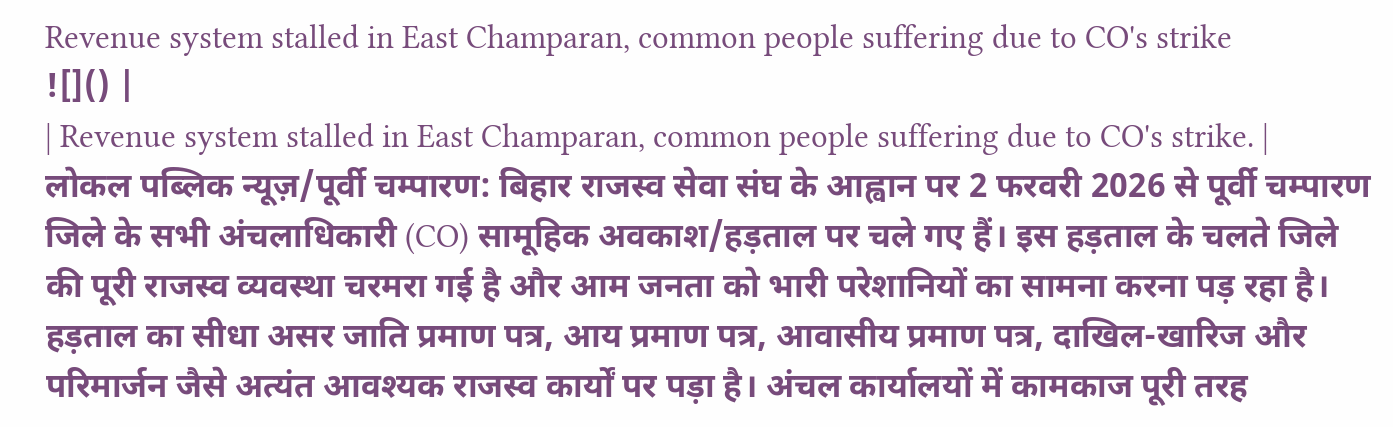Revenue system stalled in East Champaran, common people suffering due to CO's strike
![]() |
| Revenue system stalled in East Champaran, common people suffering due to CO's strike. |
लोकल पब्लिक न्यूज़/पूर्वी चम्पारण: बिहार राजस्व सेवा संघ के आह्वान पर 2 फरवरी 2026 से पूर्वी चम्पारण जिले के सभी अंचलाधिकारी (CO) सामूहिक अवकाश/हड़ताल पर चले गए हैं। इस हड़ताल के चलते जिले की पूरी राजस्व व्यवस्था चरमरा गई है और आम जनता को भारी परेशानियों का सामना करना पड़ रहा है।
हड़ताल का सीधा असर जाति प्रमाण पत्र, आय प्रमाण पत्र, आवासीय प्रमाण पत्र, दाखिल-खारिज और परिमार्जन जैसे अत्यंत आवश्यक राजस्व कार्यों पर पड़ा है। अंचल कार्यालयों में कामकाज पूरी तरह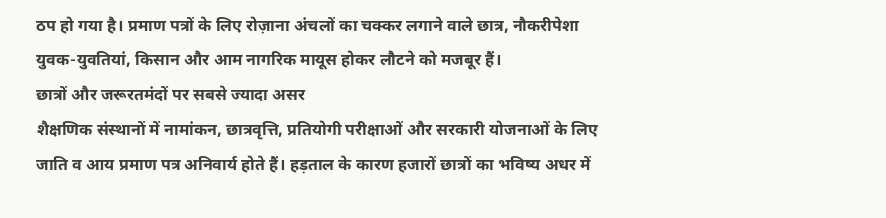ठप हो गया है। प्रमाण पत्रों के लिए रोज़ाना अंचलों का चक्कर लगाने वाले छात्र, नौकरीपेशा युवक-युवतियां, किसान और आम नागरिक मायूस होकर लौटने को मजबूर हैं।
छात्रों और जरूरतमंदों पर सबसे ज्यादा असर
शैक्षणिक संस्थानों में नामांकन, छात्रवृत्ति, प्रतियोगी परीक्षाओं और सरकारी योजनाओं के लिए जाति व आय प्रमाण पत्र अनिवार्य होते हैं। हड़ताल के कारण हजारों छात्रों का भविष्य अधर में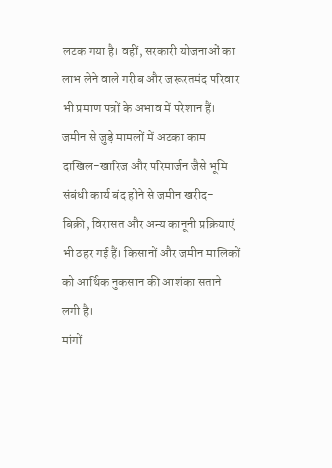लटक गया है। वहीं, सरकारी योजनाओं का लाभ लेने वाले गरीब और जरूरतमंद परिवार भी प्रमाण पत्रों के अभाव में परेशान हैं।
जमीन से जुड़े मामलों में अटका काम
दाखिल-खारिज और परिमार्जन जैसे भूमि संबंधी कार्य बंद होने से जमीन खरीद-बिक्री, विरासत और अन्य कानूनी प्रक्रियाएं भी ठहर गई हैं। किसानों और जमीन मालिकों को आर्थिक नुकसान की आशंका सताने लगी है।
मांगों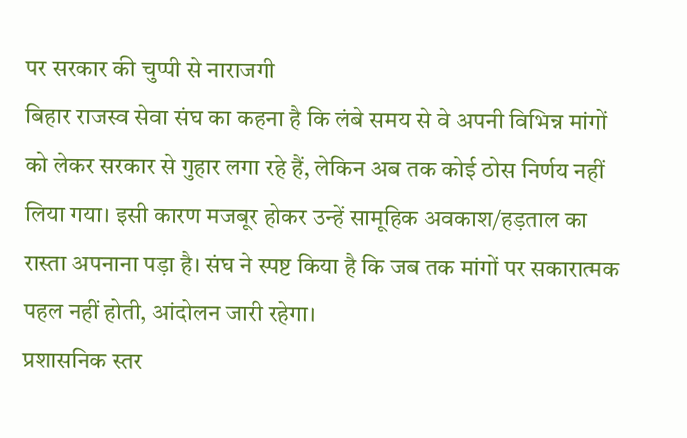पर सरकार की चुप्पी से नाराजगी
बिहार राजस्व सेवा संघ का कहना है कि लंबे समय से वे अपनी विभिन्न मांगों को लेकर सरकार से गुहार लगा रहे हैं, लेकिन अब तक कोई ठोस निर्णय नहीं लिया गया। इसी कारण मजबूर होकर उन्हें सामूहिक अवकाश/हड़ताल का रास्ता अपनाना पड़ा है। संघ ने स्पष्ट किया है कि जब तक मांगों पर सकारात्मक पहल नहीं होती, आंदोलन जारी रहेगा।
प्रशासनिक स्तर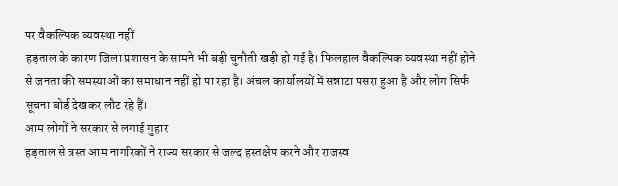पर वैकल्पिक व्यवस्था नहीं
हड़ताल के कारण जिला प्रशासन के सामने भी बड़ी चुनौती खड़ी हो गई है। फिलहाल वैकल्पिक व्यवस्था नहीं होने से जनता की समस्याओं का समाधान नहीं हो पा रहा है। अंचल कार्यालयों में सन्नाटा पसरा हुआ है और लोग सिर्फ सूचना बोर्ड देखकर लौट रहे हैं।
आम लोगों ने सरकार से लगाई गुहार
हड़ताल से त्रस्त आम नागरिकों ने राज्य सरकार से जल्द हस्तक्षेप करने और राजस्व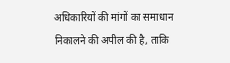अधिकारियों की मांगों का समाधान निकालने की अपील की है, ताकि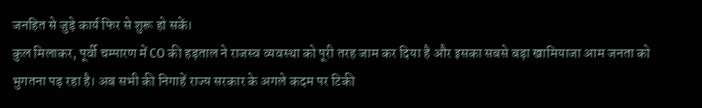जनहित से जुड़े कार्य फिर से शुरू हो सकें।
कुल मिलाकर, पूर्वी चम्पारण में CO की हड़ताल ने राजस्व व्यवस्था को पूरी तरह जाम कर दिया है और इसका सबसे बड़ा खामियाजा आम जनता को भुगतना पड़ रहा है। अब सभी की निगाहें राज्य सरकार के अगले कदम पर टिकी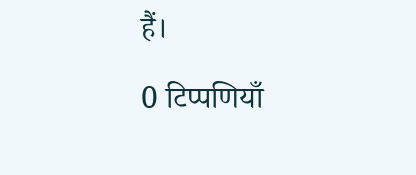हैं।

0 टिप्पणियाँ